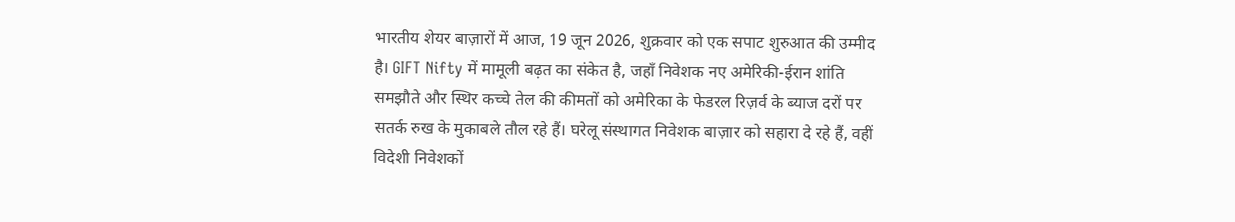भारतीय शेयर बाज़ारों में आज, 19 जून 2026, शुक्रवार को एक सपाट शुरुआत की उम्मीद है। GIFT Nifty में मामूली बढ़त का संकेत है, जहाँ निवेशक नए अमेरिकी-ईरान शांति समझौते और स्थिर कच्चे तेल की कीमतों को अमेरिका के फेडरल रिज़र्व के ब्याज दरों पर सतर्क रुख के मुकाबले तौल रहे हैं। घरेलू संस्थागत निवेशक बाज़ार को सहारा दे रहे हैं, वहीं विदेशी निवेशकों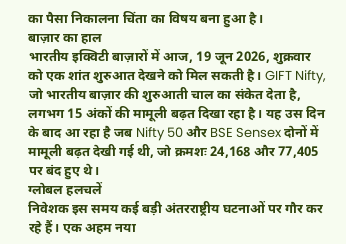का पैसा निकालना चिंता का विषय बना हुआ है।
बाज़ार का हाल
भारतीय इक्विटी बाज़ारों में आज, 19 जून 2026, शुक्रवार को एक शांत शुरुआत देखने को मिल सकती है। GIFT Nifty, जो भारतीय बाज़ार की शुरुआती चाल का संकेत देता है, लगभग 15 अंकों की मामूली बढ़त दिखा रहा है। यह उस दिन के बाद आ रहा है जब Nifty 50 और BSE Sensex दोनों में मामूली बढ़त देखी गई थी, जो क्रमशः 24,168 और 77,405 पर बंद हुए थे।
ग्लोबल हलचलें
निवेशक इस समय कई बड़ी अंतरराष्ट्रीय घटनाओं पर गौर कर रहे हैं। एक अहम नया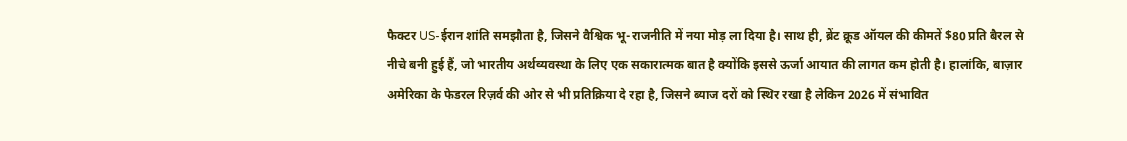फैक्टर US-ईरान शांति समझौता है, जिसने वैश्विक भू-राजनीति में नया मोड़ ला दिया है। साथ ही, ब्रेंट क्रूड ऑयल की कीमतें $80 प्रति बैरल से नीचे बनी हुई हैं, जो भारतीय अर्थव्यवस्था के लिए एक सकारात्मक बात है क्योंकि इससे ऊर्जा आयात की लागत कम होती है। हालांकि, बाज़ार अमेरिका के फेडरल रिज़र्व की ओर से भी प्रतिक्रिया दे रहा है, जिसने ब्याज दरों को स्थिर रखा है लेकिन 2026 में संभावित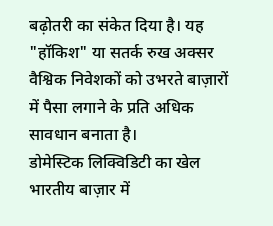बढ़ोतरी का संकेत दिया है। यह "हॉकिश" या सतर्क रुख अक्सर वैश्विक निवेशकों को उभरते बाज़ारों में पैसा लगाने के प्रति अधिक सावधान बनाता है।
डोमेस्टिक लिक्विडिटी का खेल
भारतीय बाज़ार में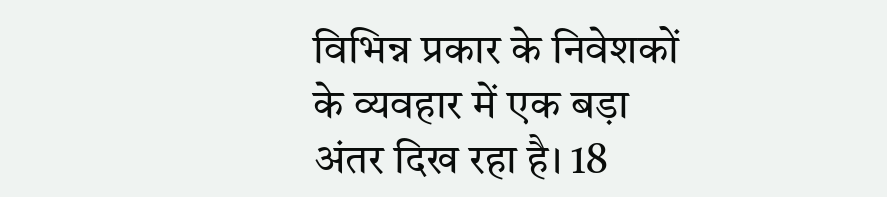विभिन्न प्रकार के निवेशकों के व्यवहार में एक बड़ा अंतर दिख रहा है। 18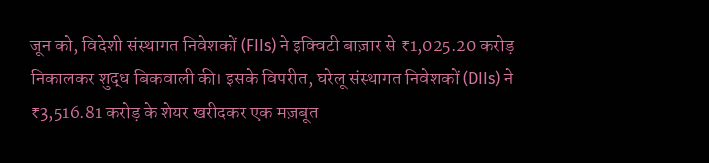जून को, विदेशी संस्थागत निवेशकों (FIIs) ने इक्विटी बाज़ार से ₹1,025.20 करोड़ निकालकर शुद्ध बिकवाली की। इसके विपरीत, घरेलू संस्थागत निवेशकों (DIIs) ने ₹3,516.81 करोड़ के शेयर खरीदकर एक मज़बूत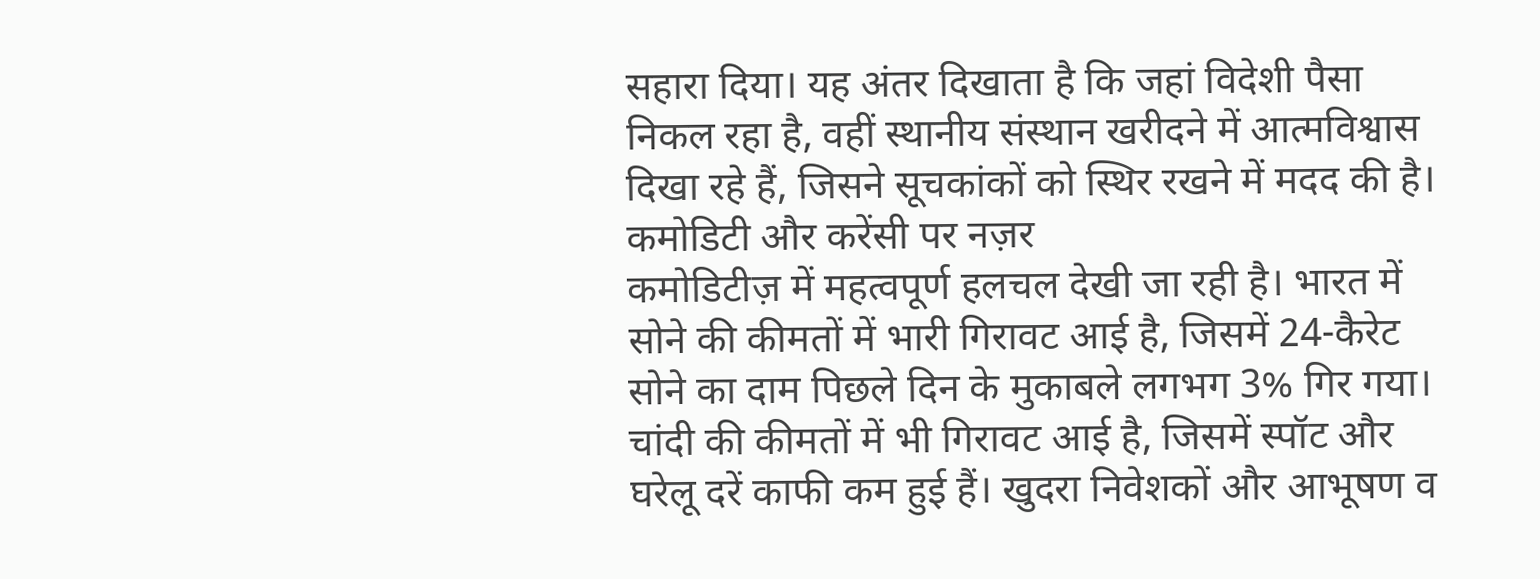सहारा दिया। यह अंतर दिखाता है कि जहां विदेशी पैसा निकल रहा है, वहीं स्थानीय संस्थान खरीदने में आत्मविश्वास दिखा रहे हैं, जिसने सूचकांकों को स्थिर रखने में मदद की है।
कमोडिटी और करेंसी पर नज़र
कमोडिटीज़ में महत्वपूर्ण हलचल देखी जा रही है। भारत में सोने की कीमतों में भारी गिरावट आई है, जिसमें 24-कैरेट सोने का दाम पिछले दिन के मुकाबले लगभग 3% गिर गया। चांदी की कीमतों में भी गिरावट आई है, जिसमें स्पॉट और घरेलू दरें काफी कम हुई हैं। खुदरा निवेशकों और आभूषण व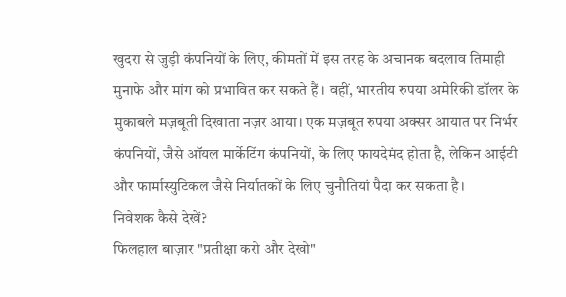खुदरा से जुड़ी कंपनियों के लिए, कीमतों में इस तरह के अचानक बदलाव तिमाही मुनाफे और मांग को प्रभावित कर सकते हैं। वहीं, भारतीय रुपया अमेरिकी डॉलर के मुकाबले मज़बूती दिखाता नज़र आया। एक मज़बूत रुपया अक्सर आयात पर निर्भर कंपनियों, जैसे ऑयल मार्केटिंग कंपनियों, के लिए फायदेमंद होता है, लेकिन आईटी और फार्मास्युटिकल जैसे निर्यातकों के लिए चुनौतियां पैदा कर सकता है।
निवेशक कैसे देखें?
फिलहाल बाज़ार "प्रतीक्षा करो और देखो"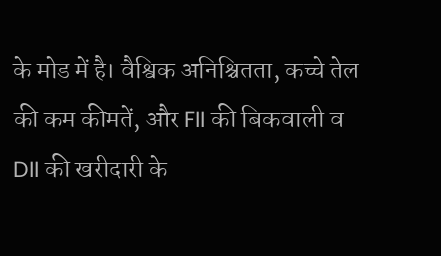के मोड में है। वैश्विक अनिश्चितता, कच्चे तेल की कम कीमतें, और FII की बिकवाली व DII की खरीदारी के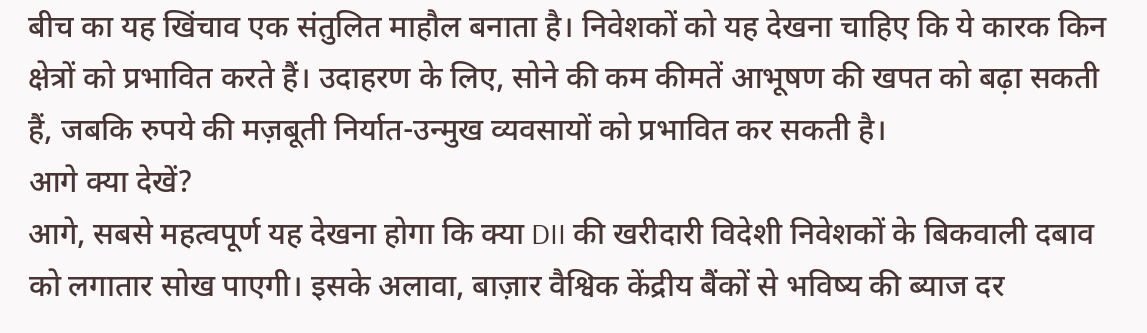बीच का यह खिंचाव एक संतुलित माहौल बनाता है। निवेशकों को यह देखना चाहिए कि ये कारक किन क्षेत्रों को प्रभावित करते हैं। उदाहरण के लिए, सोने की कम कीमतें आभूषण की खपत को बढ़ा सकती हैं, जबकि रुपये की मज़बूती निर्यात-उन्मुख व्यवसायों को प्रभावित कर सकती है।
आगे क्या देखें?
आगे, सबसे महत्वपूर्ण यह देखना होगा कि क्या DII की खरीदारी विदेशी निवेशकों के बिकवाली दबाव को लगातार सोख पाएगी। इसके अलावा, बाज़ार वैश्विक केंद्रीय बैंकों से भविष्य की ब्याज दर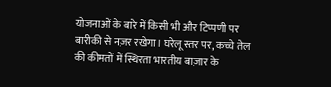योजनाओं के बारे में किसी भी और टिप्पणी पर बारीकी से नज़र रखेगा। घरेलू स्तर पर, कच्चे तेल की कीमतों में स्थिरता भारतीय बाज़ार के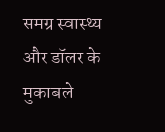समग्र स्वास्थ्य और डॉलर के मुकाबले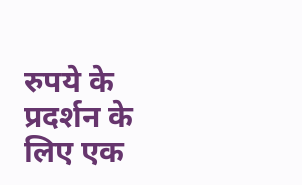रुपये के प्रदर्शन के लिए एक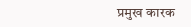प्रमुख कारक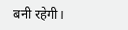बनी रहेगी।